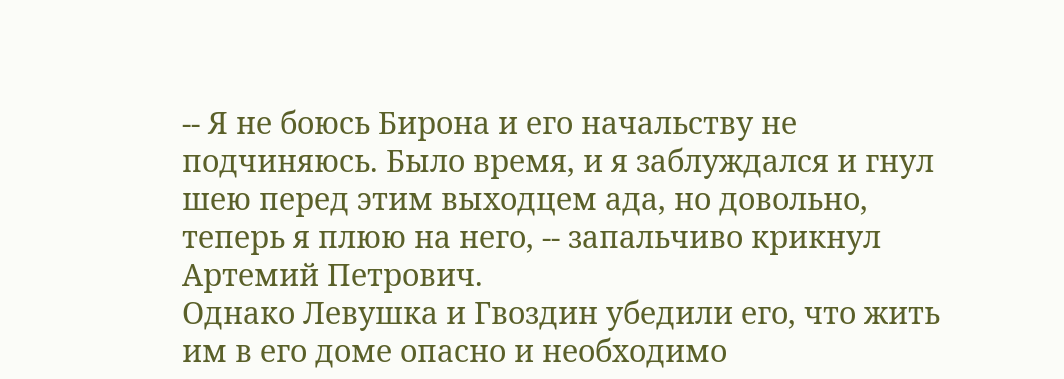-- Я не боюсь Бирона и его начальству не подчиняюсь. Было время, и я заблуждался и гнул шею перед этим выходцем ада, но довольно, теперь я плюю на него, -- запальчиво крикнул Артемий Петрович.
Однако Левушка и Гвоздин убедили его, что жить им в его доме опасно и необходимо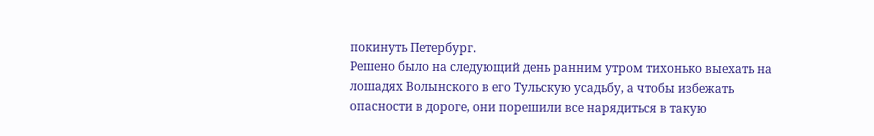покинуть Петербург.
Решено было на следующий день ранним утром тихонько выехать на лошадях Волынского в его Тульскую усадьбу, а чтобы избежать опасности в дороге, они порешили все нарядиться в такую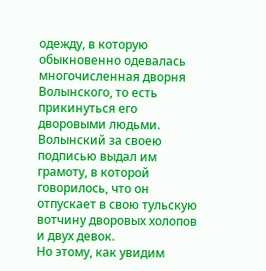одежду, в которую обыкновенно одевалась многочисленная дворня Волынского, то есть прикинуться его дворовыми людьми. Волынский за своею подписью выдал им грамоту, в которой говорилось, что он отпускает в свою тульскую вотчину дворовых холопов и двух девок.
Но этому, как увидим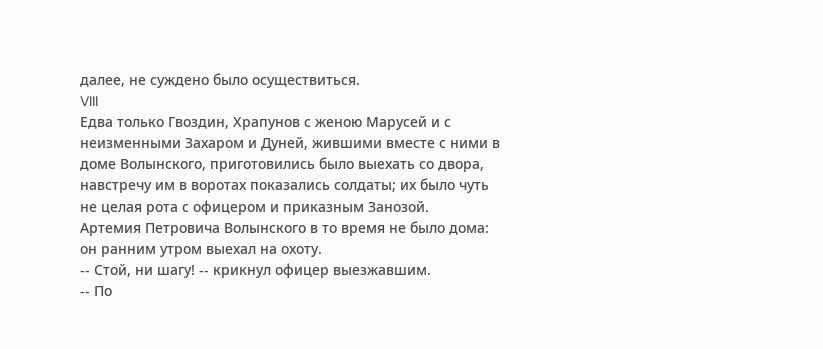далее, не суждено было осуществиться.
VIII
Едва только Гвоздин, Храпунов с женою Марусей и с неизменными Захаром и Дуней, жившими вместе с ними в доме Волынского, приготовились было выехать со двора, навстречу им в воротах показались солдаты; их было чуть не целая рота с офицером и приказным Занозой.
Артемия Петровича Волынского в то время не было дома: он ранним утром выехал на охоту.
-- Стой, ни шагу! -- крикнул офицер выезжавшим.
-- По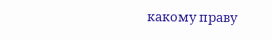какому праву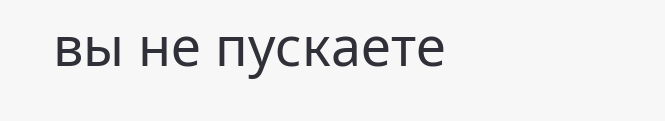вы не пускаете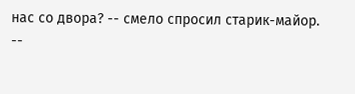нас со двора? -- смело спросил старик-майор.
--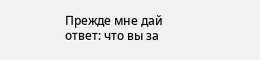Прежде мне дай ответ: что вы за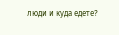люди и куда едете?